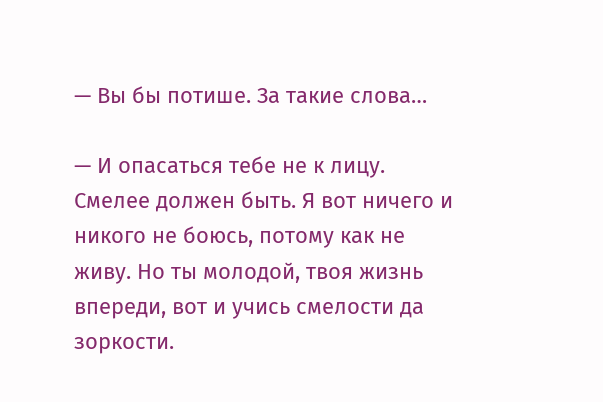— Вы бы потише. За такие слова…

— И опасаться тебе не к лицу. Смелее должен быть. Я вот ничего и никого не боюсь, потому как не живу. Но ты молодой, твоя жизнь впереди, вот и учись смелости да зоркости.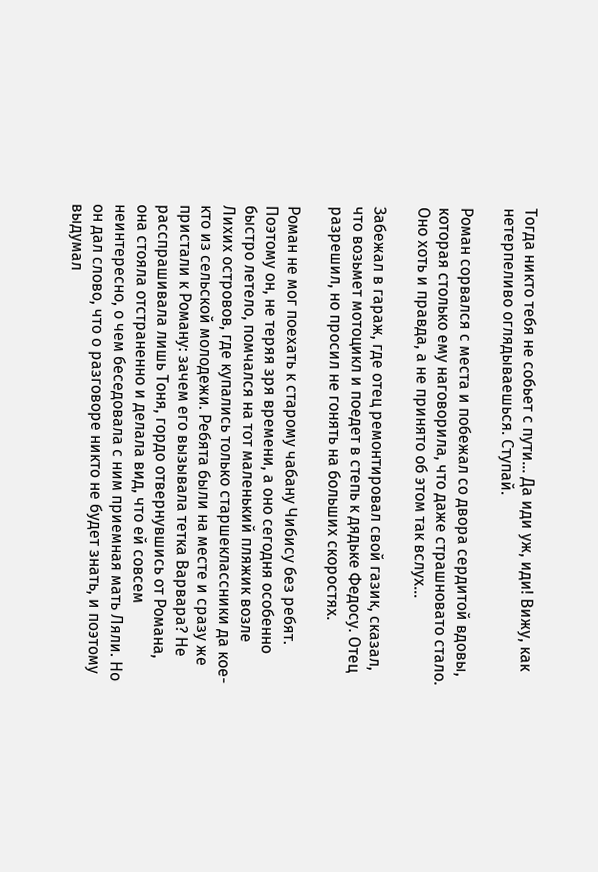Тогда никто тебя не собьет с пути… Да иди уж, иди! Вижу, как нетерпеливо оглядываешься. Ступай.

Роман сорвался с места и побежал со двора сердитой вдовы, которая столько ему наговорила, что даже страшновато стало. Оно хоть и правда, а не принято об этом так вслух…

Забежал в гараж, где отец ремонтировал свой газик, сказал, что возьмет мотоцикл и поедет в степь к дядьке Федосу. Отец разрешил, но просил не гонять на больших скоростях.

Роман не мог поехать к старому чабану Чибису без ребят. Поэтому он, не теряя зря времени, а оно сегодня особенно быстро летело, помчался на тот маленький пляжик возле Лихих островов, где купались только старшеклассники да кое-кто из сельской молодежи. Ребята были на месте и сразу же пристали к Роману: зачем его вызывала тетка Варвара? Не расспрашивала лишь Тоня, гордо отвернувшись от Романа, она стояла отстраненно и делала вид, что ей совсем неинтересно, о чем беседовала с ним приемная мать Ляли. Но он дал слово, что о разговоре никто не будет знать, и поэтому выдумал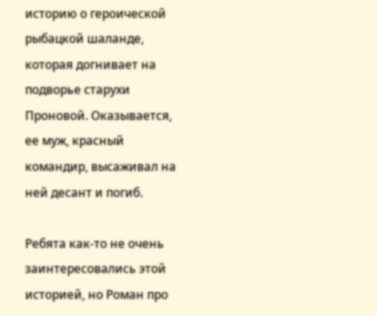историю о героической рыбацкой шаланде, которая догнивает на подворье старухи Проновой. Оказывается, ее муж, красный командир, высаживал на ней десант и погиб.

Ребята как-то не очень заинтересовались этой историей, но Роман про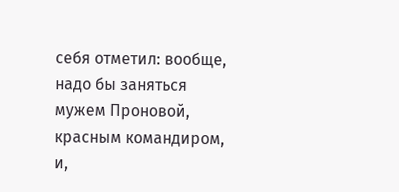себя отметил: вообще, надо бы заняться мужем Проновой, красным командиром, и,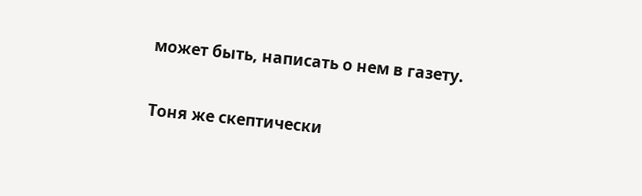может быть, написать о нем в газету.

Тоня же скептически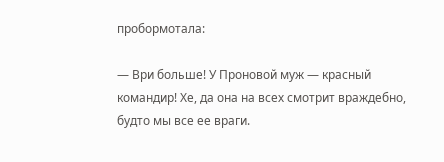пробормотала:

— Ври больше! У Проновой муж — красный командир! Хе, да она на всех смотрит враждебно, будто мы все ее враги.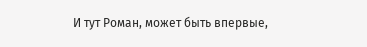И тут Роман, может быть впервые,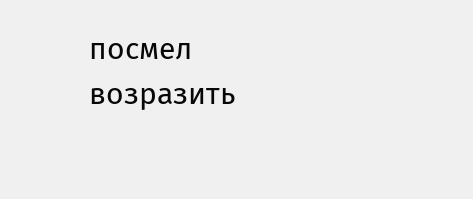посмел возразить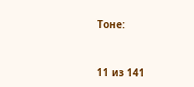Тоне:



11 из 141